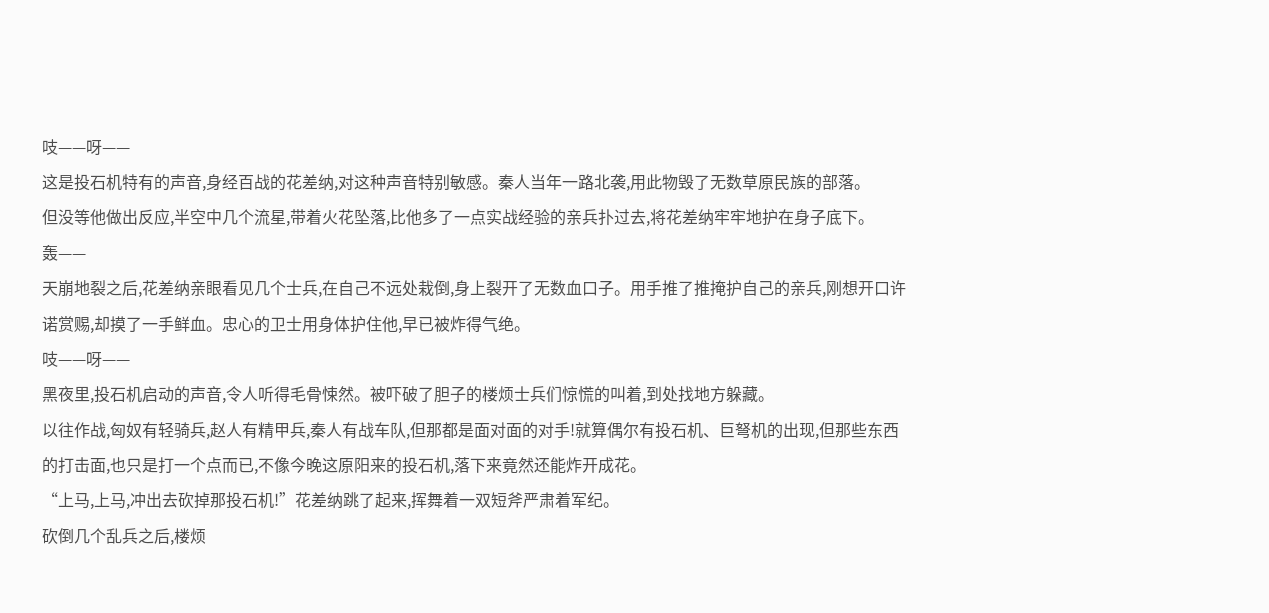吱——呀——
这是投石机特有的声音,身经百战的花差纳,对这种声音特别敏感。秦人当年一路北袭,用此物毁了无数草原民族的部落。
但没等他做出反应,半空中几个流星,带着火花坠落,比他多了一点实战经验的亲兵扑过去,将花差纳牢牢地护在身子底下。
轰——
天崩地裂之后,花差纳亲眼看见几个士兵,在自己不远处栽倒,身上裂开了无数血口子。用手推了推掩护自己的亲兵,刚想开口许诺赏赐,却摸了一手鲜血。忠心的卫士用身体护住他,早已被炸得气绝。
吱——呀——
黑夜里,投石机启动的声音,令人听得毛骨悚然。被吓破了胆子的楼烦士兵们惊慌的叫着,到处找地方躲藏。
以往作战,匈奴有轻骑兵,赵人有精甲兵,秦人有战车队,但那都是面对面的对手!就算偶尔有投石机、巨弩机的出现,但那些东西的打击面,也只是打一个点而已,不像今晚这原阳来的投石机,落下来竟然还能炸开成花。
“上马,上马,冲出去砍掉那投石机!”花差纳跳了起来,挥舞着一双短斧严肃着军纪。
砍倒几个乱兵之后,楼烦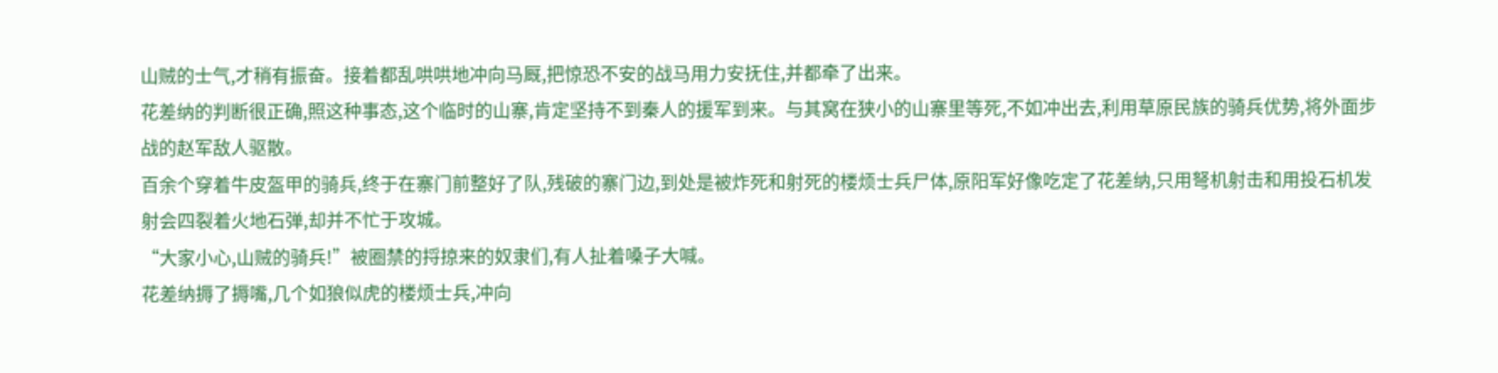山贼的士气,才稍有振奋。接着都乱哄哄地冲向马厩,把惊恐不安的战马用力安抚住,并都牵了出来。
花差纳的判断很正确,照这种事态,这个临时的山寨,肯定坚持不到秦人的援军到来。与其窝在狭小的山寨里等死,不如冲出去,利用草原民族的骑兵优势,将外面步战的赵军敌人驱散。
百余个穿着牛皮盔甲的骑兵,终于在寨门前整好了队,残破的寨门边,到处是被炸死和射死的楼烦士兵尸体,原阳军好像吃定了花差纳,只用弩机射击和用投石机发射会四裂着火地石弹,却并不忙于攻城。
“大家小心,山贼的骑兵!”被圈禁的捋掠来的奴隶们,有人扯着嗓子大喊。
花差纳搙了搙嘴,几个如狼似虎的楼烦士兵,冲向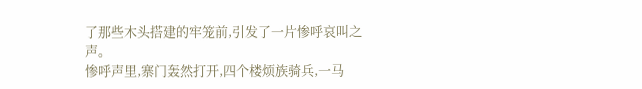了那些木头搭建的牢笼前,引发了一片惨呼哀叫之声。
惨呼声里,寨门轰然打开,四个楼烦族骑兵,一马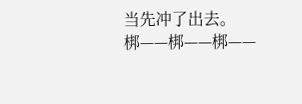当先冲了出去。
梆——梆——梆——